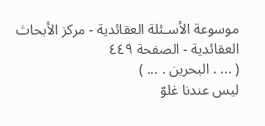موسوعة الأسـئلة العقائدية - مركز الأبحاث العقائدية - الصفحة ٤٤٩
( ... . البحرين . ... )
ليس عندنا غلوّ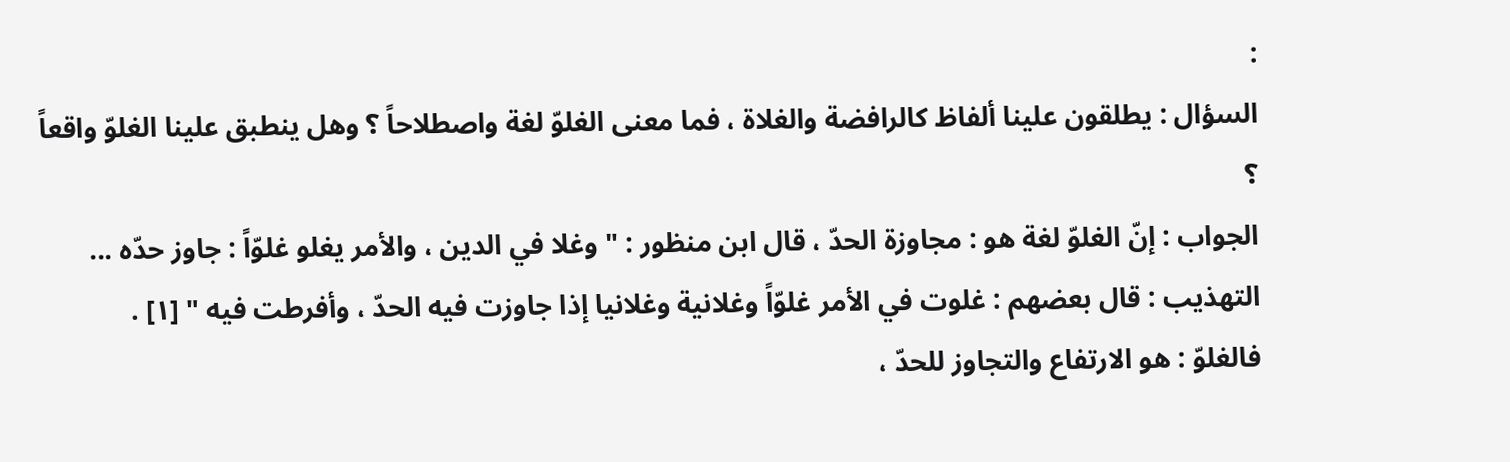:
السؤال : يطلقون علينا ألفاظ كالرافضة والغلاة ، فما معنى الغلوّ لغة واصطلاحاً ؟ وهل ينطبق علينا الغلوّ واقعاً ؟
الجواب : إنّ الغلوّ لغة هو : مجاوزة الحدّ ، قال ابن منظور : " وغلا في الدين ، والأمر يغلو غلوّاً : جاوز حدّه ... التهذيب : قال بعضهم : غلوت في الأمر غلوّاً وغلانية وغلانيا إذا جاوزت فيه الحدّ ، وأفرطت فيه " [١] .
فالغلوّ : هو الارتفاع والتجاوز للحدّ ،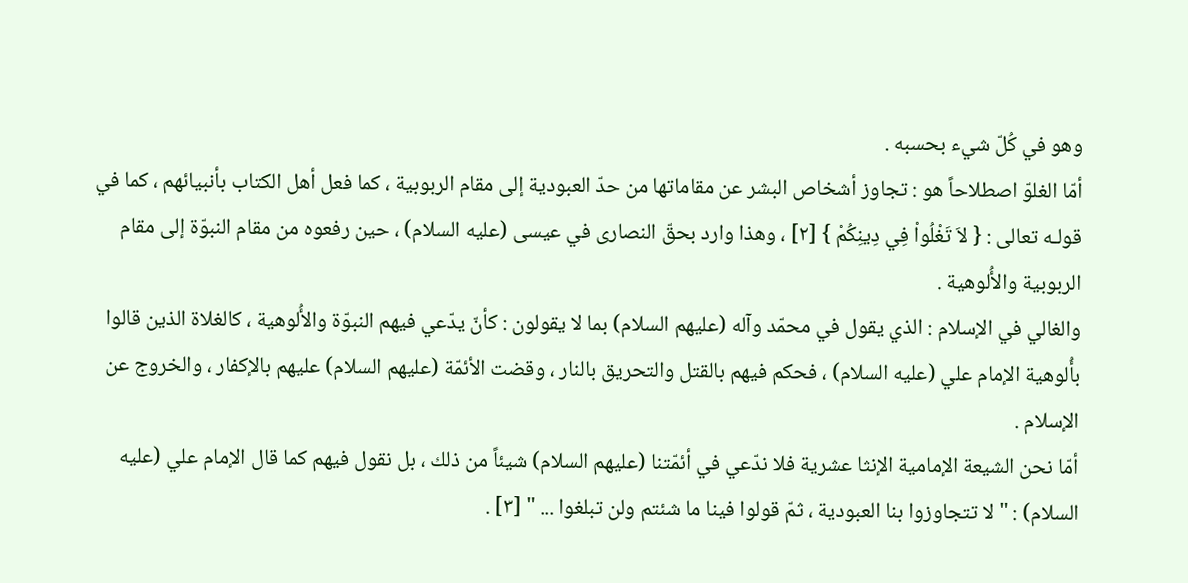وهو في كُلّ شيء بحسبه .
أمّا الغلوّ اصطلاحاً هو : تجاوز أشخاص البشر عن مقاماتها من حدّ العبودية إلى مقام الربوبية ، كما فعل أهل الكتاب بأنبيائهم ، كما في قولـه تعالى : { لاَ تَغْلُواْ فِي دِينِكُمْ } [٢] ، وهذا وارد بحقّ النصارى في عيسى (عليه السلام) ، حين رفعوه من مقام النبوّة إلى مقام الربوبية والأُلوهية .
والغالي في الإسلام : الذي يقول في محمّد وآله (عليهم السلام) بما لا يقولون : كأنّ يدّعي فيهم النبوّة والأُلوهية ، كالغلاة الذين قالوا بأُلوهية الإمام علي (عليه السلام) ، فحكم فيهم بالقتل والتحريق بالنار ، وقضت الأئمّة (عليهم السلام) عليهم بالإكفار ، والخروج عن الإسلام .
أمّا نحن الشيعة الإمامية الإنثا عشرية فلا ندّعي في أئمّتنا (عليهم السلام) شيئاً من ذلك ، بل نقول فيهم كما قال الإمام علي (عليه السلام) : " لا تتجاوزوا بنا العبودية ، ثمّ قولوا فينا ما شئتم ولن تبلغوا ... " [٣] .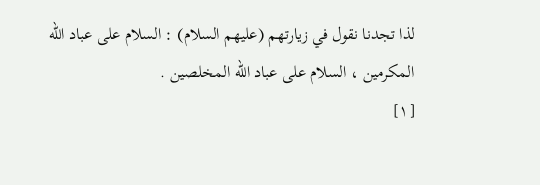لذا تجدنا نقول في زيارتهم (عليهم السلام) : السلام على عباد الله المكرمين ، السلام على عباد الله المخلصين .
[١]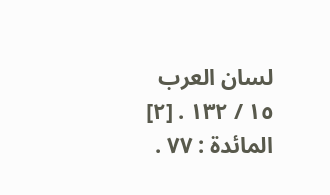لسان العرب ١٥ / ١٣٢ . [٢] المائدة : ٧٧ .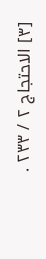[٣] الاحتجاج ٢ / ٢٣٣ .